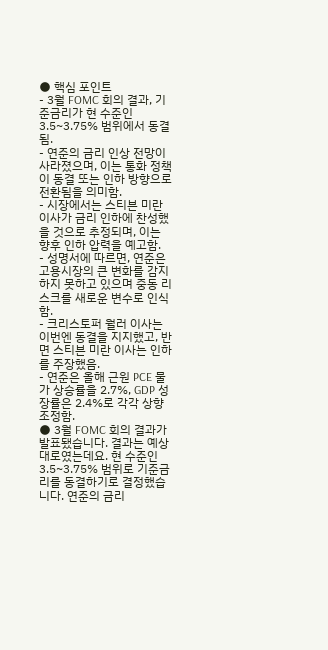● 핵심 포인트
- 3월 FOMC 회의 결과, 기준금리가 현 수준인 3.5~3.75% 범위에서 동결됨.
- 연준의 금리 인상 전망이 사라졌으며, 이는 통화 정책이 동결 또는 인하 방향으로 전환됨을 의미함.
- 시장에서는 스티븐 미란 이사가 금리 인하에 찬성했을 것으로 추정되며, 이는 향후 인하 압력을 예고함.
- 성명서에 따르면, 연준은 고용시장의 큰 변화를 감지하지 못하고 있으며 중동 리스크를 새로운 변수로 인식함.
- 크리스토퍼 월러 이사는 이번엔 동결을 지지했고, 반면 스티븐 미란 이사는 인하를 주장했음.
- 연준은 올해 근원 PCE 물가 상승률을 2.7%, GDP 성장률은 2.4%로 각각 상향 조정함.
● 3월 FOMC 회의 결과가 발표됐습니다. 결과는 예상대로였는데요. 현 수준인 3.5~3.75% 범위로 기준금리를 동결하기로 결정했습니다. 연준의 금리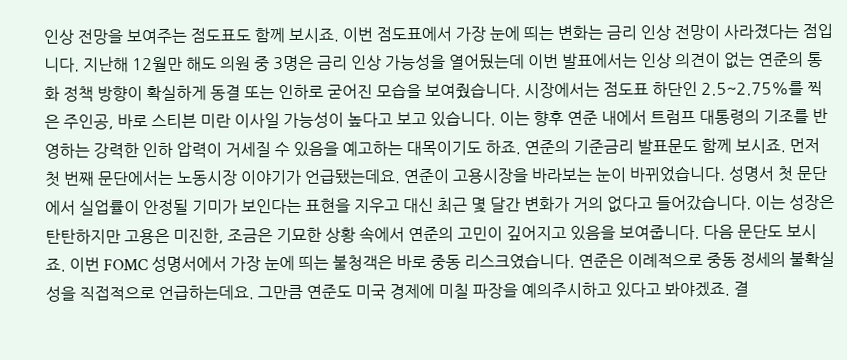인상 전망을 보여주는 점도표도 함께 보시죠. 이번 점도표에서 가장 눈에 띄는 변화는 금리 인상 전망이 사라졌다는 점입니다. 지난해 12월만 해도 의원 중 3명은 금리 인상 가능성을 열어뒀는데 이번 발표에서는 인상 의견이 없는 연준의 통화 정책 방향이 확실하게 동결 또는 인하로 굳어진 모습을 보여줬습니다. 시장에서는 점도표 하단인 2.5~2.75%를 찍은 주인공, 바로 스티븐 미란 이사일 가능성이 높다고 보고 있습니다. 이는 향후 연준 내에서 트럼프 대통령의 기조를 반영하는 강력한 인하 압력이 거세질 수 있음을 예고하는 대목이기도 하죠. 연준의 기준금리 발표문도 함께 보시죠. 먼저 첫 번째 문단에서는 노동시장 이야기가 언급됐는데요. 연준이 고용시장을 바라보는 눈이 바뀌었습니다. 성명서 첫 문단에서 실업률이 안정될 기미가 보인다는 표현을 지우고 대신 최근 몇 달간 변화가 거의 없다고 들어갔습니다. 이는 성장은 탄탄하지만 고용은 미진한, 조금은 기묘한 상황 속에서 연준의 고민이 깊어지고 있음을 보여줍니다. 다음 문단도 보시죠. 이번 FOMC 성명서에서 가장 눈에 띄는 불청객은 바로 중동 리스크였습니다. 연준은 이례적으로 중동 정세의 불확실성을 직접적으로 언급하는데요. 그만큼 연준도 미국 경제에 미칠 파장을 예의주시하고 있다고 봐야겠죠. 결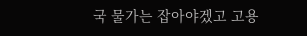국 물가는 잡아야겠고 고용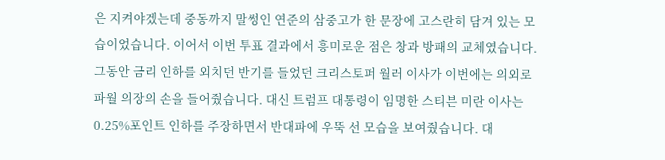은 지켜야겠는데 중동까지 말썽인 연준의 삼중고가 한 문장에 고스란히 담겨 있는 모습이었습니다. 이어서 이번 투표 결과에서 흥미로운 점은 창과 방패의 교체였습니다. 그동안 금리 인하를 외치던 반기를 들었던 크리스토퍼 월러 이사가 이번에는 의외로 파월 의장의 손을 들어줬습니다. 대신 트럼프 대통령이 임명한 스티븐 미란 이사는 0.25%포인트 인하를 주장하면서 반대파에 우뚝 선 모습을 보여줬습니다. 대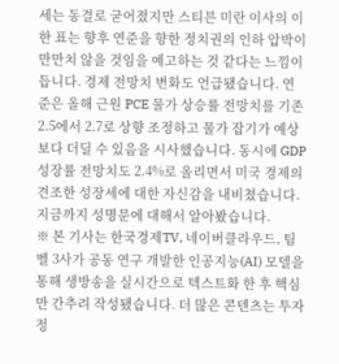세는 동결로 굳어졌지만 스티븐 미란 이사의 이 한 표는 향후 연준을 향한 정치권의 인하 압박이 만만치 않을 것임을 예고하는 것 같다는 느낌이 듭니다. 경제 전망치 변화도 언급됐습니다. 연준은 올해 근원 PCE 물가 상승률 전망치를 기존 2.5에서 2.7로 상향 조정하고 물가 잡기가 예상보다 더딜 수 있음을 시사했습니다. 동시에 GDP 성장률 전망치도 2.4%로 올리면서 미국 경제의 견조한 성장세에 대한 자신감을 내비쳤습니다. 지금까지 성명문에 대해서 알아봤습니다.
※ 본 기사는 한국경제TV, 네이버클라우드, 팀벨 3사가 공동 연구 개발한 인공지능(AI) 모델을 통해 생방송을 실시간으로 텍스트화 한 후 핵심만 간추려 작성됐습니다. 더 많은 콘텐츠는 투자정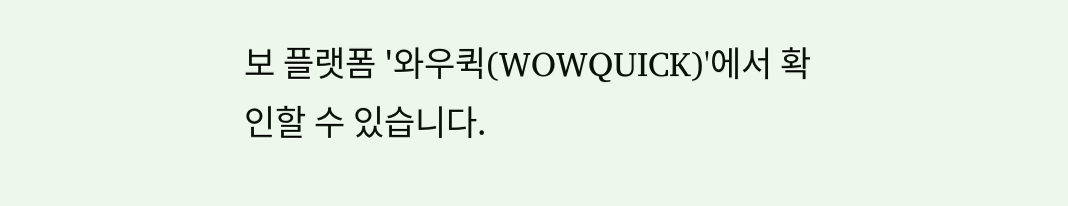보 플랫폼 '와우퀵(WOWQUICK)'에서 확인할 수 있습니다.